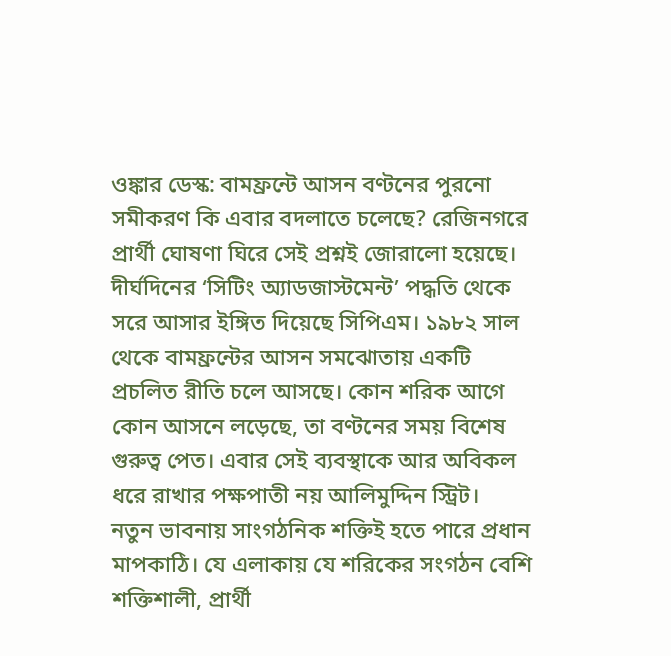ওঙ্কার ডেস্ক: বামফ্রন্টে আসন বণ্টনের পুরনো সমীকরণ কি এবার বদলাতে চলেছে? রেজিনগরে প্রার্থী ঘোষণা ঘিরে সেই প্রশ্নই জোরালো হয়েছে। দীর্ঘদিনের ‘সিটিং অ্যাডজাস্টমেন্ট’ পদ্ধতি থেকে সরে আসার ইঙ্গিত দিয়েছে সিপিএম। ১৯৮২ সাল থেকে বামফ্রন্টের আসন সমঝোতায় একটি প্রচলিত রীতি চলে আসছে। কোন শরিক আগে কোন আসনে লড়েছে, তা বণ্টনের সময় বিশেষ গুরুত্ব পেত। এবার সেই ব্যবস্থাকে আর অবিকল ধরে রাখার পক্ষপাতী নয় আলিমুদ্দিন স্ট্রিট।
নতুন ভাবনায় সাংগঠনিক শক্তিই হতে পারে প্রধান মাপকাঠি। যে এলাকায় যে শরিকের সংগঠন বেশি শক্তিশালী, প্রার্থী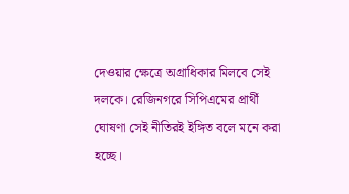দেওয়ার ক্ষেত্রে অগ্রাধিকার মিলবে সেই দলকে। রেজিনগরে সিপিএমের প্রার্থী ঘোষণা সেই নীতিরই ইঙ্গিত বলে মনে করা হচ্ছে।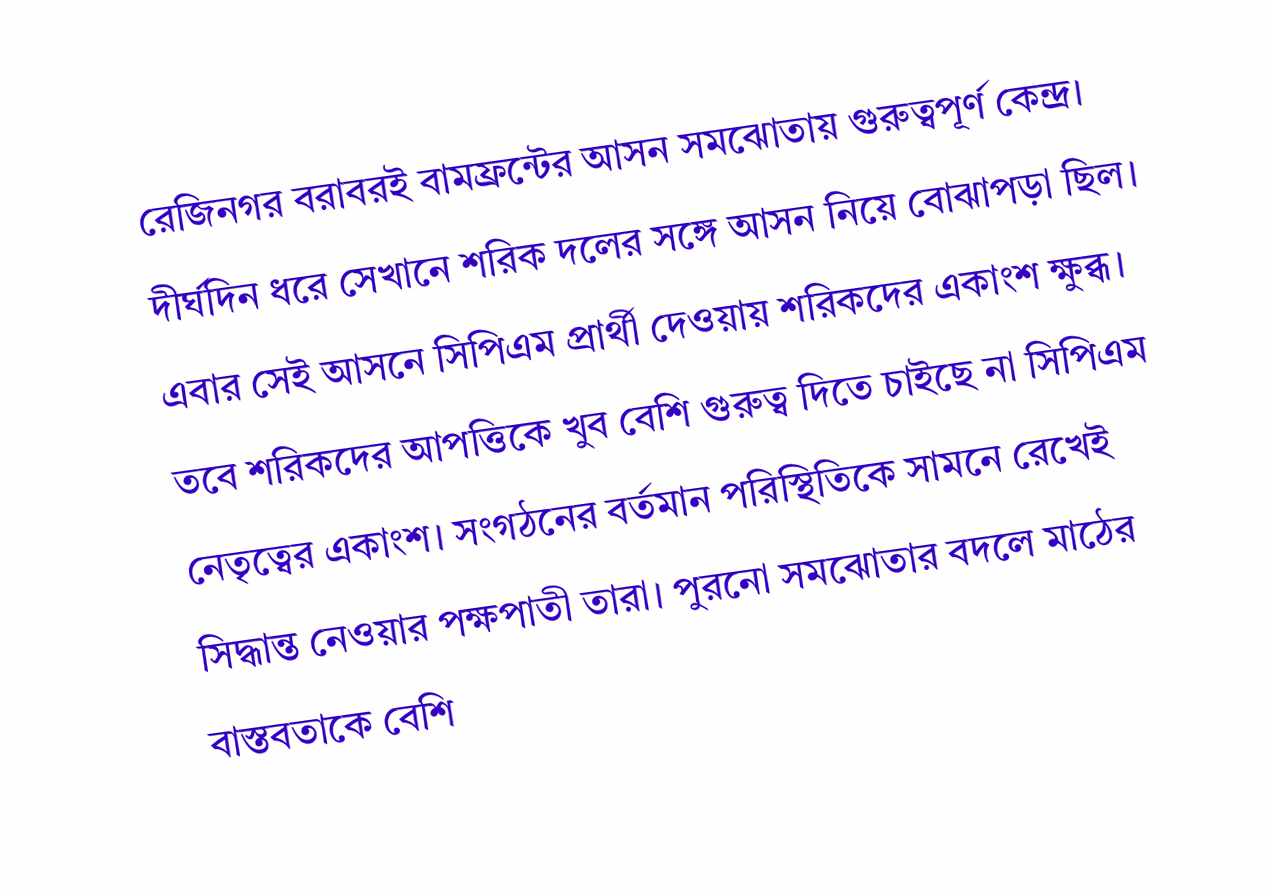রেজিনগর বরাবরই বামফ্রন্টের আসন সমঝোতায় গুরুত্বপূর্ণ কেন্দ্র। দীর্ঘদিন ধরে সেখানে শরিক দলের সঙ্গে আসন নিয়ে বোঝাপড়া ছিল। এবার সেই আসনে সিপিএম প্রার্থী দেওয়ায় শরিকদের একাংশ ক্ষুব্ধ। তবে শরিকদের আপত্তিকে খুব বেশি গুরুত্ব দিতে চাইছে না সিপিএম নেতৃত্বের একাংশ। সংগঠনের বর্তমান পরিস্থিতিকে সামনে রেখেই সিদ্ধান্ত নেওয়ার পক্ষপাতী তারা। পুরনো সমঝোতার বদলে মাঠের বাস্তবতাকে বেশি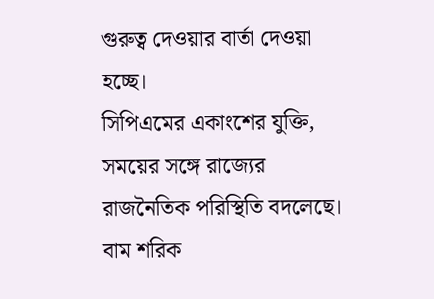গুরুত্ব দেওয়ার বার্তা দেওয়া হচ্ছে।
সিপিএমের একাংশের যুক্তি, সময়ের সঙ্গে রাজ্যের রাজনৈতিক পরিস্থিতি বদলেছে। বাম শরিক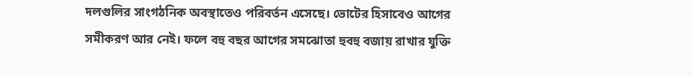দলগুলির সাংগঠনিক অবস্থাতেও পরিবর্তন এসেছে। ভোটের হিসাবেও আগের সমীকরণ আর নেই। ফলে বহু বছর আগের সমঝোতা হুবহু বজায় রাখার যুক্তি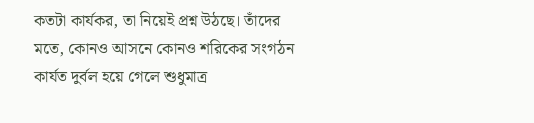কতটা কার্যকর, তা নিয়েই প্রশ্ন উঠছে। তাঁদের মতে, কোনও আসনে কোনও শরিকের সংগঠন কার্যত দুর্বল হয়ে গেলে শুধুমাত্র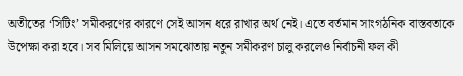অতীতের ‘সিটিং’ সমীকরণের কারণে সেই আসন ধরে রাখার অর্থ নেই। এতে বর্তমান সাংগঠনিক বাস্তবতাকে উপেক্ষা করা হবে। সব মিলিয়ে আসন সমঝোতায় নতুন সমীকরণ চালু করলেও নির্বাচনী ফল কী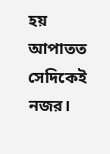হয় আপাতত সেদিকেই নজর।